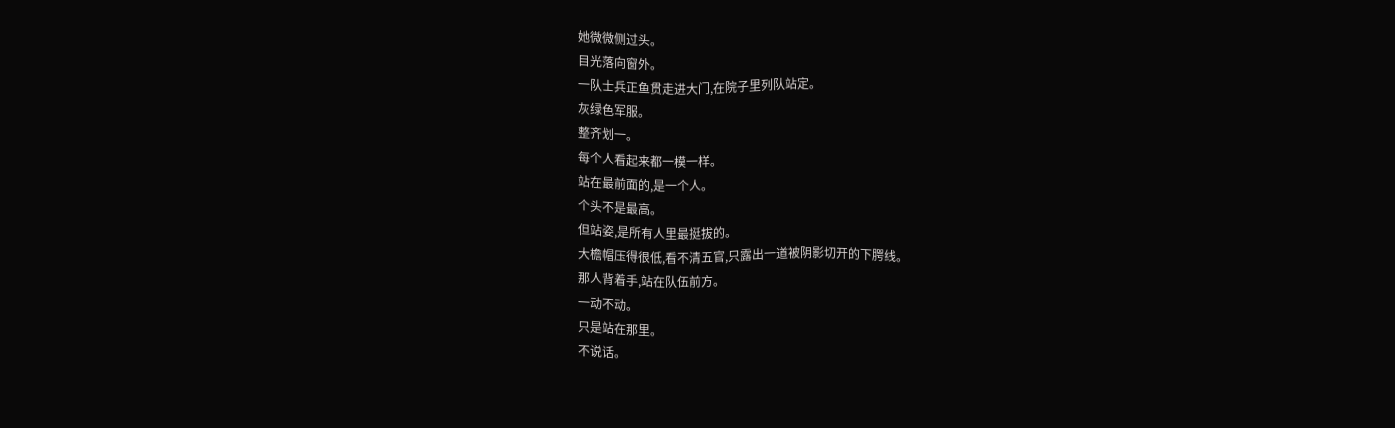她微微侧过头。
目光落向窗外。
一队士兵正鱼贯走进大门,在院子里列队站定。
灰绿色军服。
整齐划一。
每个人看起来都一模一样。
站在最前面的,是一个人。
个头不是最高。
但站姿,是所有人里最挺拔的。
大檐帽压得很低,看不清五官,只露出一道被阴影切开的下腭线。
那人背着手,站在队伍前方。
一动不动。
只是站在那里。
不说话。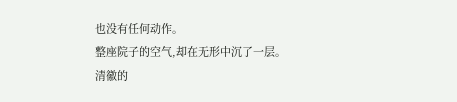也没有任何动作。
整座院子的空气,却在无形中沉了一层。
清徽的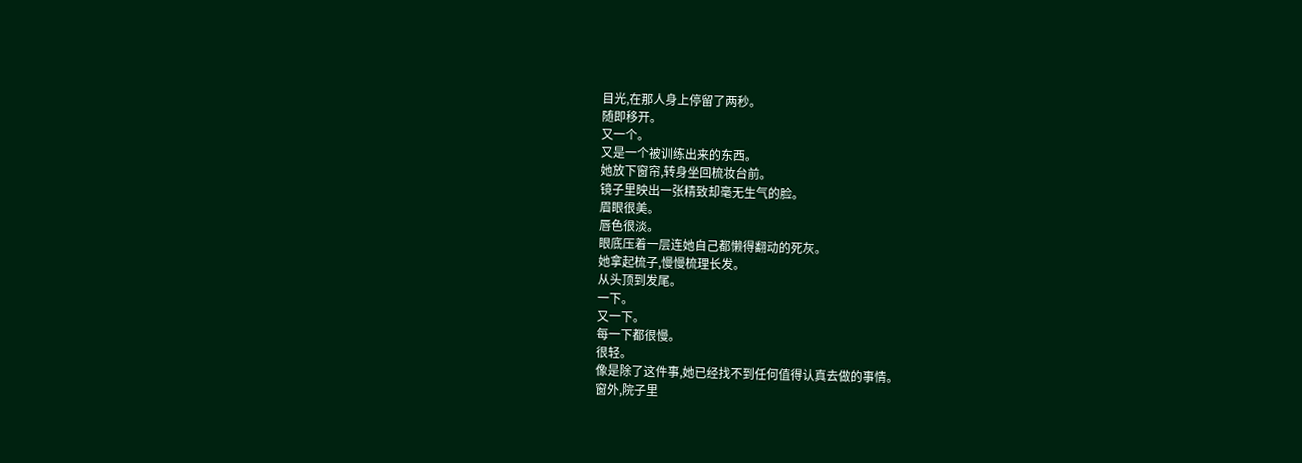目光,在那人身上停留了两秒。
随即移开。
又一个。
又是一个被训练出来的东西。
她放下窗帘,转身坐回梳妆台前。
镜子里映出一张精致却毫无生气的脸。
眉眼很美。
唇色很淡。
眼底压着一层连她自己都懒得翻动的死灰。
她拿起梳子,慢慢梳理长发。
从头顶到发尾。
一下。
又一下。
每一下都很慢。
很轻。
像是除了这件事,她已经找不到任何值得认真去做的事情。
窗外,院子里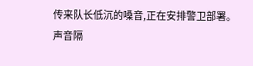传来队长低沉的嗓音,正在安排警卫部署。
声音隔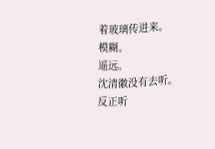着玻璃传进来。
模糊。
遥远。
沈清徽没有去听。
反正听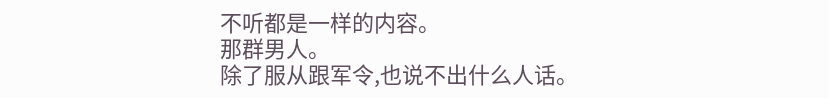不听都是一样的内容。
那群男人。
除了服从跟军令,也说不出什么人话。